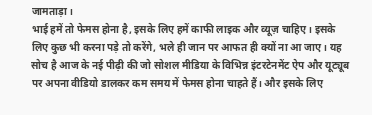जामताड़ा।
भाई हमें तो फेमस होना है, इसके लिए हमें काफी लाइक और व्यूज़ चाहिए। इसके लिए कुछ भी करना पड़े तो करेंगे, भले ही जान पर आफत ही क्यों ना आ जाए। यह सोच है आज के नई पीढ़ी की जो सोशल मीडिया के विभिन्न इंटरटेनमेंट ऐप और यूट्यूब पर अपना वीडियो डालकर कम समय में फेमस होना चाहते हैं। और इसके लिए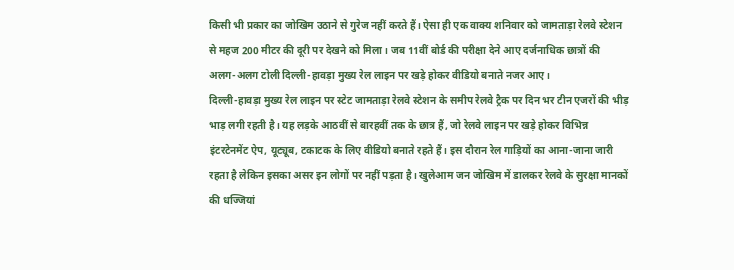किसी भी प्रकार का जोखिम उठाने से गुरेज नहीं करते हैं। ऐसा ही एक वाक्य शनिवार को जामताड़ा रेलवे स्टेशन से महज 200 मीटर की दूरी पर देखने को मिला। जब 11वीं बोर्ड की परीक्षा देने आए दर्जनाधिक छात्रों की अलग-अलग टोली दिल्ली-हावड़ा मुख्य रेल लाइन पर खड़े होकर वीडियो बनाते नजर आए।
दिल्ली-हावड़ा मुख्य रेल लाइन पर स्टेट जामताड़ा रेलवे स्टेशन के समीप रेलवे ट्रैक पर दिन भर टीन एजरों की भीड़ भाड़ लगी रहती है। यह लड़के आठवीं से बारहवीं तक के छात्र हैं, जो रेलवे लाइन पर खड़े होकर विभिन्न इंटरटेनमेंट ऐप, यूट्यूब, टकाटक के लिए वीडियो बनाते रहते हैं। इस दौरान रेल गाड़ियों का आना-जाना जारी रहता है लेकिन इसका असर इन लोगों पर नहीं पड़ता है। खुलेआम जन जोखिम में डालकर रेलवे के सुरक्षा मानकों की धज्जियां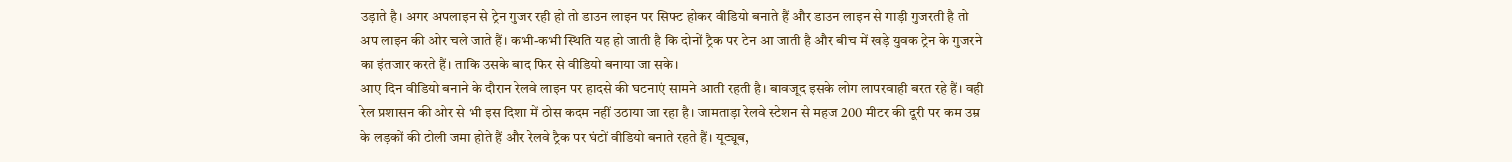उड़ाते है। अगर अपलाइन से ट्रेन गुजर रही हो तो डाउन लाइन पर सिफ्ट होकर वीडियो बनाते हैं और डाउन लाइन से गाड़ी गुजरती है तो अप लाइन की ओर चले जाते हैं। कभी-कभी स्थिति यह हो जाती है कि दोनों ट्रैक पर टेन आ जाती है और बीच में खड़े युवक ट्रेन के गुजरने का इंतजार करते हैं। ताकि उसके बाद फिर से वीडियो बनाया जा सके।
आए दिन वीडियो बनाने के दौरान रेलवे लाइन पर हादसे की घटनाएं सामने आती रहती है। बावजूद इसके लोग लापरवाही बरत रहे हैं। वही रेल प्रशासन की ओर से भी इस दिशा में ठोस कदम नहीं उठाया जा रहा है। जामताड़ा रेलवे स्टेशन से महज 200 मीटर की दूरी पर कम उम्र के लड़कों की टोली जमा होते हैं और रेलवे ट्रैक पर घंटों वीडियो बनाते रहते हैं। यूट्यूब,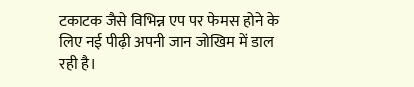टकाटक जैसे विभिन्न एप पर फेमस होने के लिए नई पीढ़ी अपनी जान जोखिम में डाल रही है।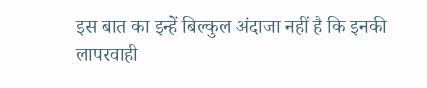इस बात का इन्हें बिल्कुल अंदाजा नहीं है कि इनकी लापरवाही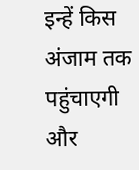इन्हें किस अंजाम तक पहुंचाएगी और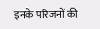इनके परिजनों की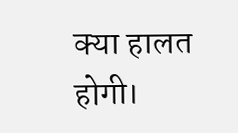क्या हालत होगी।